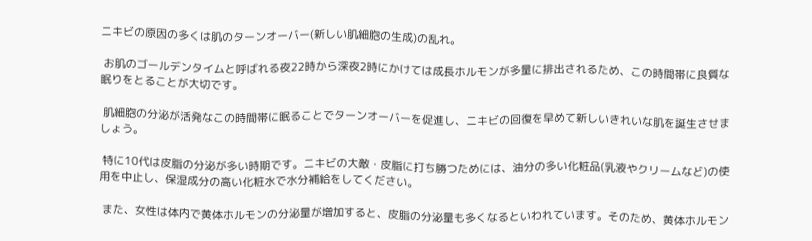ニキビの原因の多くは肌のターンオーバー(新しい肌細胞の生成)の乱れ。

 お肌のゴールデンタイムと呼ばれる夜22時から深夜2時にかけては成長ホルモンが多量に排出されるため、この時間帯に良質な眠りをとることが大切です。

 肌細胞の分泌が活発なこの時間帯に眠ることでターンオーバーを促進し、ニキビの回復を早めて新しいきれいな肌を誕生させましょう。

 特に10代は皮脂の分泌が多い時期です。ニキビの大敵・皮脂に打ち勝つためには、油分の多い化粧品(乳液やクリームなど)の使用を中止し、保湿成分の高い化粧水で水分補給をしてください。

 また、女性は体内で黄体ホルモンの分泌量が増加すると、皮脂の分泌量も多くなるといわれています。そのため、黄体ホルモン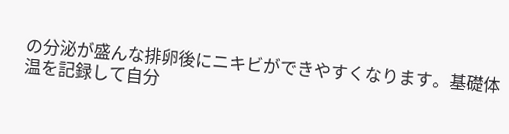の分泌が盛んな排卵後にニキビができやすくなります。基礎体温を記録して自分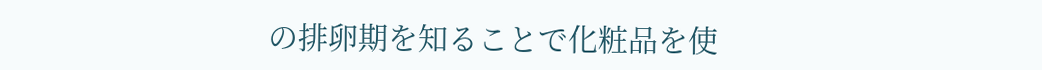の排卵期を知ることで化粧品を使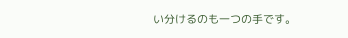い分けるのも一つの手です。